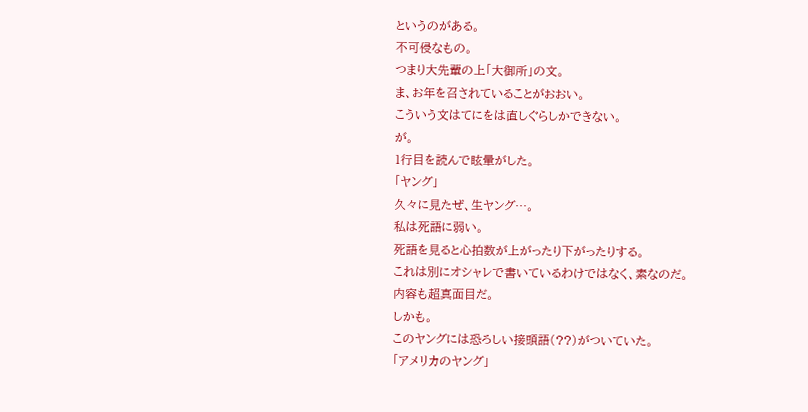というのがある。
不可侵なもの。
つまり大先輩の上「大御所」の文。
ま、お年を召されていることがおおい。
こういう文はてにをは直しぐらしかできない。
が。
1行目を読んで眩暈がした。
「ヤング」
久々に見たぜ、生ヤング…。
私は死語に弱い。
死語を見ると心拍数が上がったり下がったりする。
これは別にオシャレで書いているわけではなく、素なのだ。
内容も超真面目だ。
しかも。
このヤングには恐ろしい接頭語(??)がついていた。
「アメリカのヤング」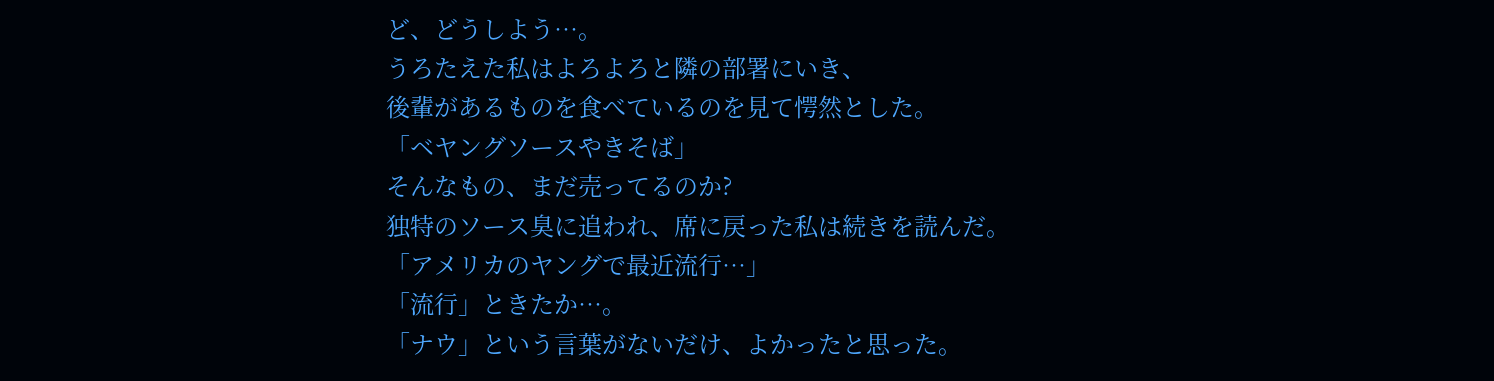ど、どうしよう…。
うろたえた私はよろよろと隣の部署にいき、
後輩があるものを食べているのを見て愕然とした。
「ベヤングソースやきそば」
そんなもの、まだ売ってるのか?
独特のソース臭に追われ、席に戻った私は続きを読んだ。
「アメリカのヤングで最近流行…」
「流行」ときたか…。
「ナウ」という言葉がないだけ、よかったと思った。